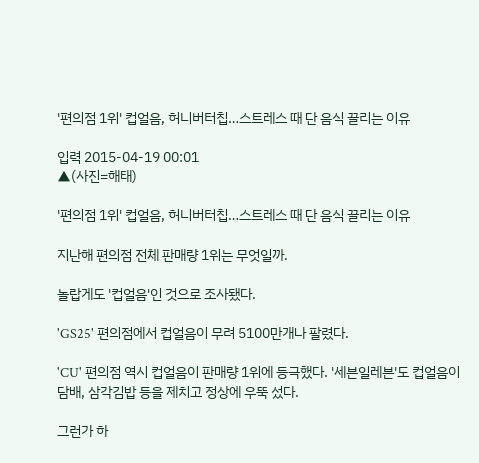'편의점 1위' 컵얼음, 허니버터칩…스트레스 때 단 음식 끌리는 이유

입력 2015-04-19 00:01
▲(사진=해태)

'편의점 1위' 컵얼음, 허니버터칩…스트레스 때 단 음식 끌리는 이유

지난해 편의점 전체 판매량 1위는 무엇일까.

놀랍게도 '컵얼음'인 것으로 조사됐다.

'GS25' 편의점에서 컵얼음이 무려 5100만개나 팔렸다.

'CU' 편의점 역시 컵얼음이 판매량 1위에 등극했다. '세븐일레븐'도 컵얼음이 담배, 삼각김밥 등을 제치고 정상에 우뚝 섰다.

그런가 하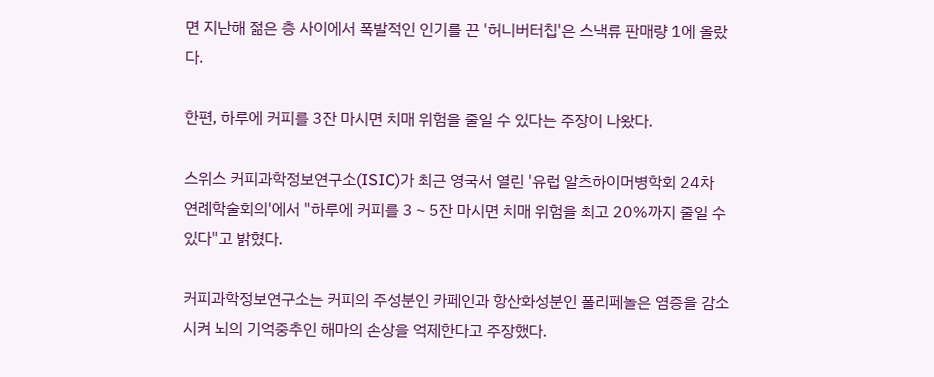면 지난해 젊은 층 사이에서 폭발적인 인기를 끈 '허니버터칩'은 스낵류 판매량 1에 올랐다.

한편, 하루에 커피를 3잔 마시면 치매 위험을 줄일 수 있다는 주장이 나왔다.

스위스 커피과학정보연구소(ISIC)가 최근 영국서 열린 '유럽 알츠하이머병학회 24차 연례학술회의'에서 "하루에 커피를 3∼5잔 마시면 치매 위험을 최고 20%까지 줄일 수 있다"고 밝혔다.

커피과학정보연구소는 커피의 주성분인 카페인과 항산화성분인 폴리페놀은 염증을 감소시켜 뇌의 기억중추인 해마의 손상을 억제한다고 주장했다.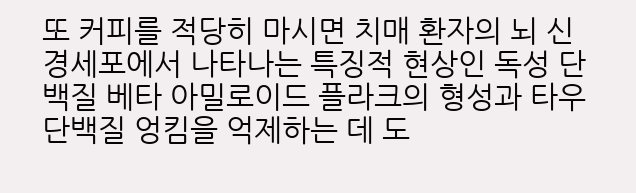또 커피를 적당히 마시면 치매 환자의 뇌 신경세포에서 나타나는 특징적 현상인 독성 단백질 베타 아밀로이드 플라크의 형성과 타우 단백질 엉킴을 억제하는 데 도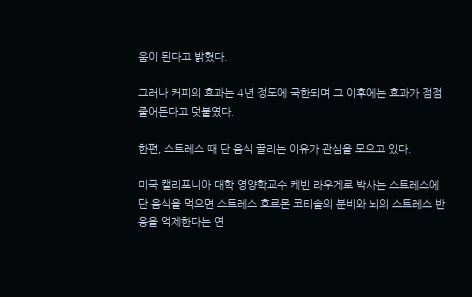움이 된다고 밝혔다.

그러나 커피의 효과는 4년 정도에 국한되며 그 이후에는 효과가 점점 줄어든다고 덧붙였다.

한편, 스트레스 때 단 음식 끌리는 이유가 관심을 모으고 있다.

미국 캘리포니아 대학 영양학교수 케빈 라우게로 박사는 스트레스에 단 음식을 먹으면 스트레스 호르몬 코티솔의 분비와 뇌의 스트레스 반응을 억제한다는 연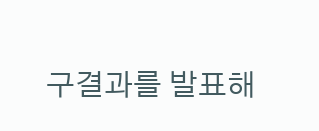구결과를 발표해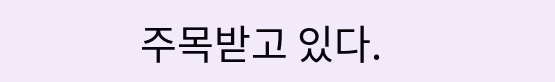주목받고 있다.